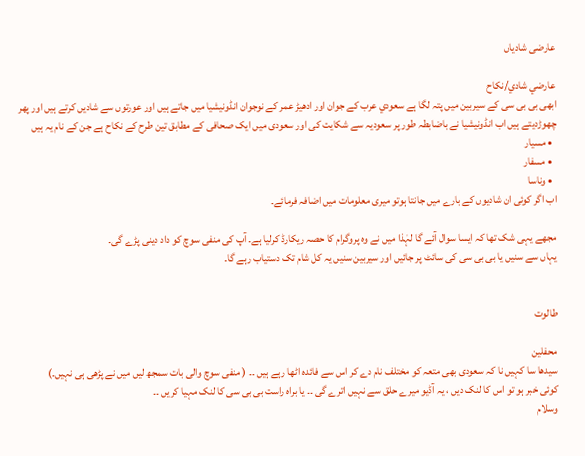عارضی شادیاں

عارضي شادي/نکاح
ابھی بی بی سی کے سیربین میں پتہ لگا ہے سعودي عرب کے جوان اور ادھیڑ عمر کے نوجوان انڈونیشیا میں جاتے ہیں اور عورتوں سے شادیں کرتے ہیں اور پھر چھوڑدیتے ہیں اب انڈونیشیا نے باضابطہ طور پر سعودیہ سے شکایت کی اور سعودی میں ایک صحافی کے مطابق تین طرح کے نکاح ہے جن کے نام یہ ہیں
  • مسيار
  • مسفار
  • وناسا
اب اگر کوئی ان شادیوں کے بارے میں جانتا ہوتو میری معلومات میں اضافہ فرمائے۔

مجھے یہی شک تھا کہ ایسا سوال آئے گا لہٰذا میں نے وہ پروگرام کا حصہ ریکارڈ کرلیا ہے۔ آپ کی منفی سوچ کو داد دینی پڑے گی۔
یہاں سے سنیں یا بی بی سی کی سائٹ پر جائیں اور سیربین سنیں یہ کل شام تک دستیاب رہے گا۔


طالوت

محفلین
سیدھا سا کہیں نا کہ سعودی بھی متعہ کو مختلف نام دے کر اس سے فائدہ اٹھا رہے ہیں ۔۔ ( منفی سوچ والی بات سمجھ لیں میں نے پڑھی ہی نہیں۔)
کوئی خبر ہو تو اس کا لنک دیں ، یہ آڈیو میرے حلق سے نہیں اترے گی ۔۔ یا براہ راست بی بی سی کا لنک مہیا کریں ۔۔
وسلام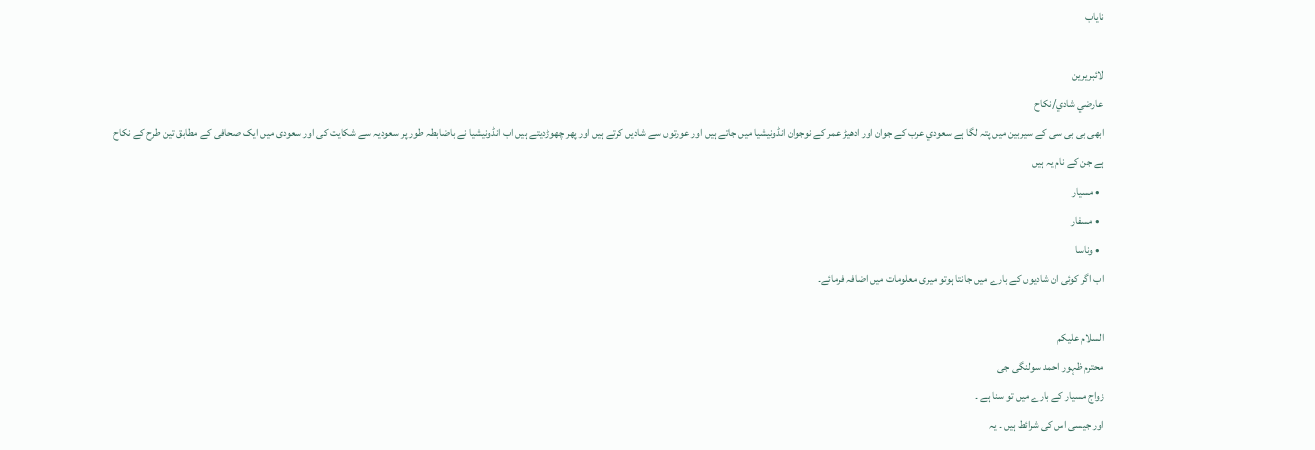نایاب

لائبریرین
عارضي شادي/نکاح
ابھی بی بی سی کے سیربین میں پتہ لگا ہے سعودي عرب کے جوان اور ادھیڑ عمر کے نوجوان انڈونیشیا میں جاتے ہیں اور عورتوں سے شادیں کرتے ہیں اور پھر چھوڑدیتے ہیں اب انڈونیشیا نے باضابطہ طور پر سعودیہ سے شکایت کی اور سعودی میں ایک صحافی کے مطابق تین طرح کے نکاح ہے جن کے نام یہ ہیں
  • مسيار
  • مسفار
  • وناسا
اب اگر کوئی ان شادیوں کے بارے میں جانتا ہوتو میری معلومات میں اضافہ فرمائے۔

السلام علیکم
محترم ظہور احمد سولنگی جی
زواج مسیار کے بارے میں تو سنا ہے ۔
اور جیسی اس کی شرائط ہیں ۔ یہ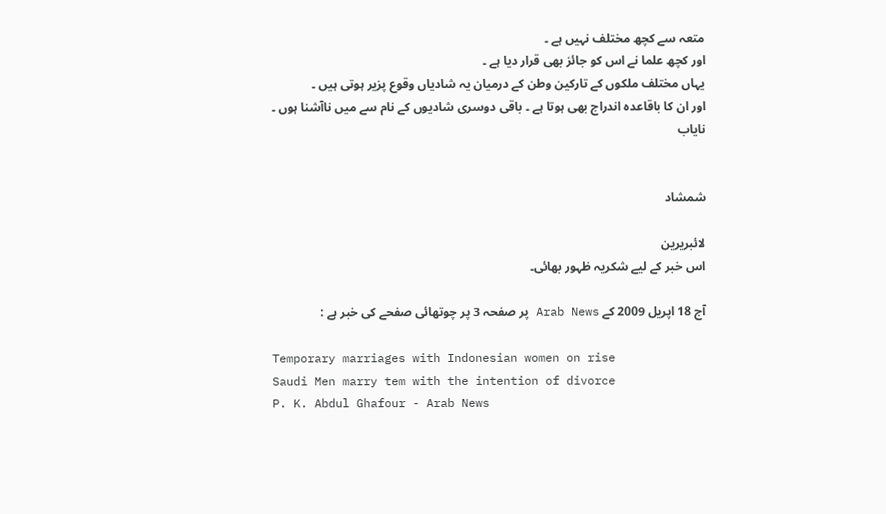متعہ سے کچھ مختلف نہیں ہے ۔
اور کچھ علما نے اس کو جائز بھی قرار دیا ہے ۔
یہاں مختلف ملکوں کے تارکین وطن کے درمیان یہ شادیاں وقوع پزیر ہوتی ہیں ۔
اور ان کا باقاعدہ اندراج بھی ہوتا ہے ۔ باقی دوسری شادیوں کے نام سے میں ناآشنا ہوں ۔
نایاب


شمشاد

لائبریرین
اس خبر کے لیے شکریہ ظہور بھائی۔

آج 18 اپریل 2009 کے Arab News پر صفحہ 3 پر چوتھائی صفحے کی خبر ہے :

Temporary marriages with Indonesian women on rise
Saudi Men marry tem with the intention of divorce
P. K. Abdul Ghafour - Arab News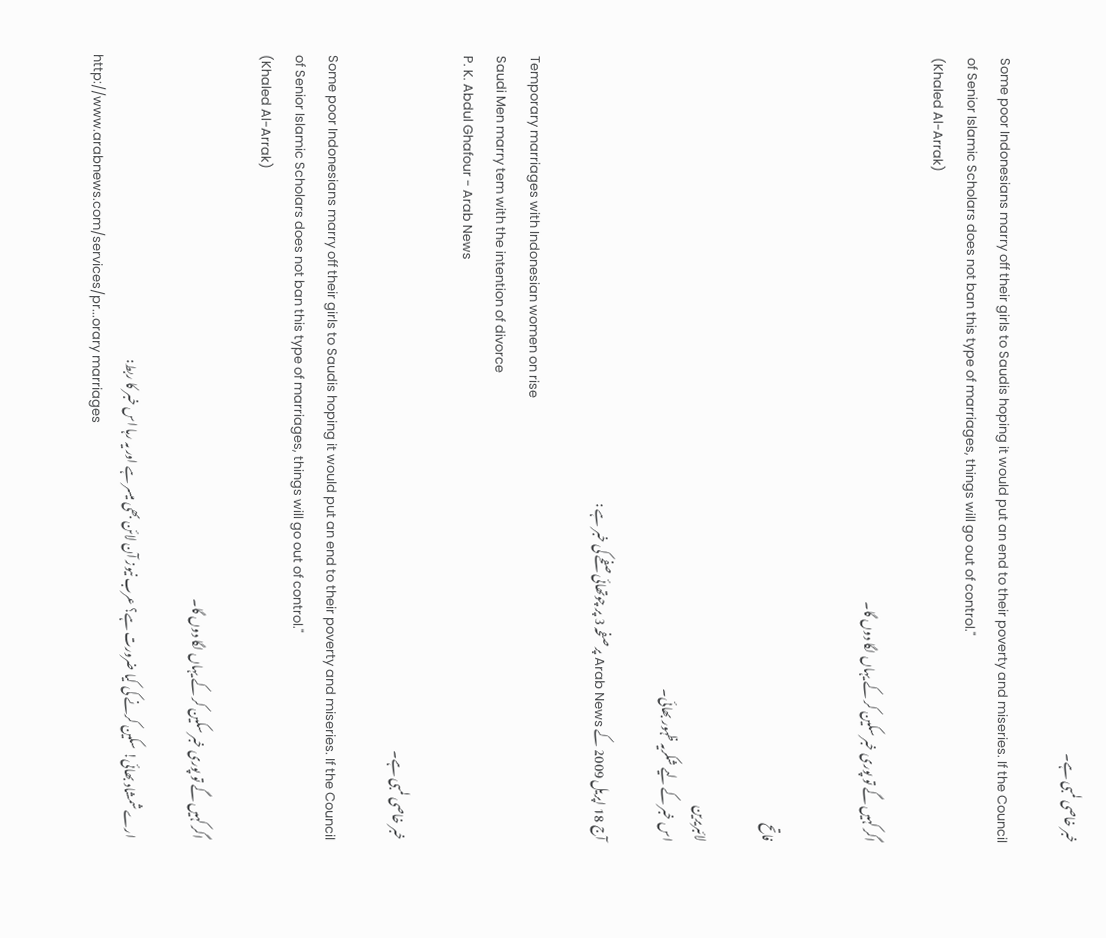خبر خاصی لمبی ہے۔

Some poor Indonesians marry off their girls to Saudis hoping it would put an end to their poverty and miseries. If the Council of Senior Islamic Scholars does not ban this type of marriages, things will go out of control."
(Khaled Al-Arrak)

اگر کہیں گے تو پوری خبر سکین کر کے یہاں لگا دوں گا۔


فاتح

لائبریرین
اس خبر کے لیے شکریہ ظہور بھائی۔

آج 18 اپریل 2009 کے Arab News پر صفحہ 3 پر چوتھائی صفحے کی خبر ہے :

Temporary marriages with Indonesian women on rise
Saudi Men marry tem with the intention of divorce
P. K. Abdul Ghafour - Arab News

خبر خاصی لمبی ہے۔

Some poor Indonesians marry off their girls to Saudis hoping it would put an end to their poverty and miseries. If the Council of Senior Islamic Scholars does not ban this type of marriages, things will go out of control."
(Khaled Al-Arrak)

اگر کہیں گے تو پوری خبر سکین کر کے یہاں لگا دوں گا۔

ارے شمشاد بھائی! سکین کرنے کی کیا ضرورت ہے؟ عرب نیوز آن لائن بھی میسر ہے اور یہ رہا اس خبر کا ربط:
http://www.arabnews.com/services/pr...orary marriages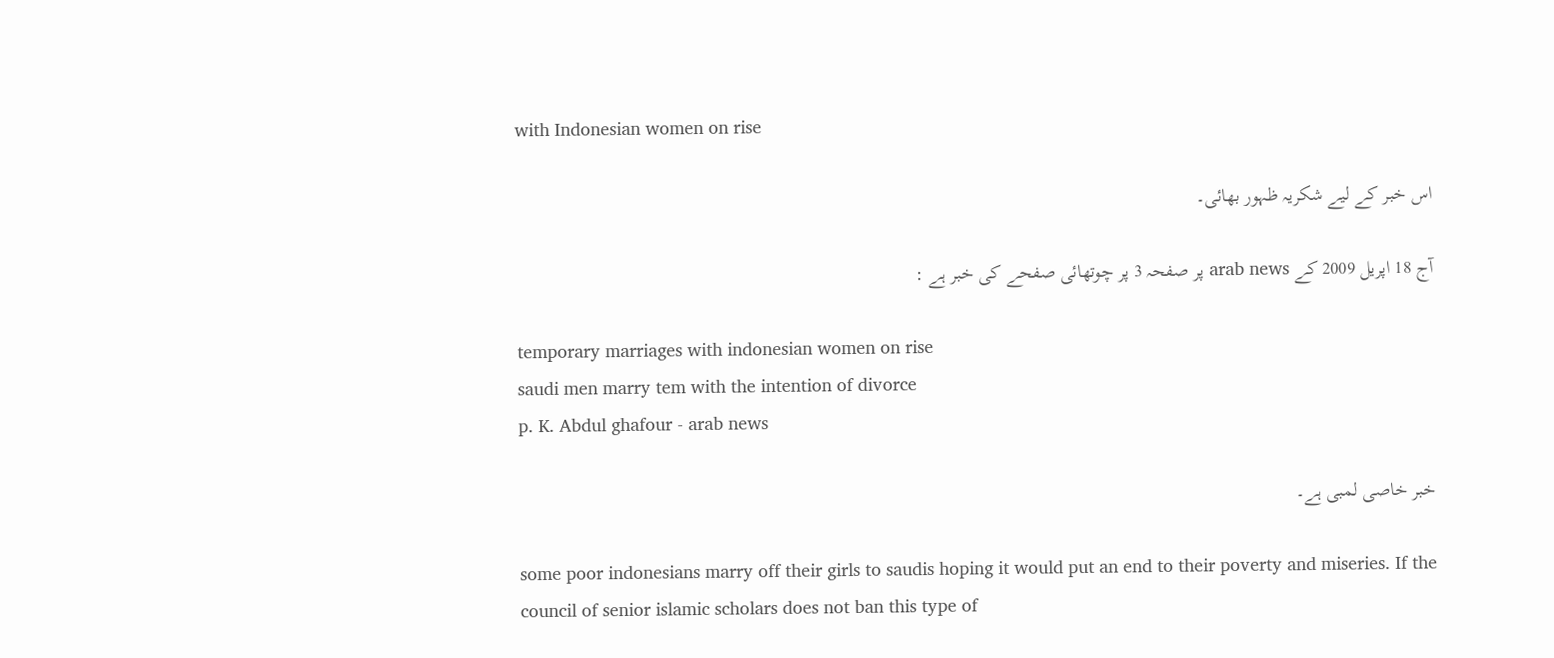with Indonesian women on rise

اس خبر کے لیے شکریہ ظہور بھائی۔

آج 18 اپریل 2009 کے arab news پر صفحہ 3 پر چوتھائی صفحے کی خبر ہے :

temporary marriages with indonesian women on rise
saudi men marry tem with the intention of divorce
p. K. Abdul ghafour - arab news

خبر خاصی لمبی ہے۔

some poor indonesians marry off their girls to saudis hoping it would put an end to their poverty and miseries. If the council of senior islamic scholars does not ban this type of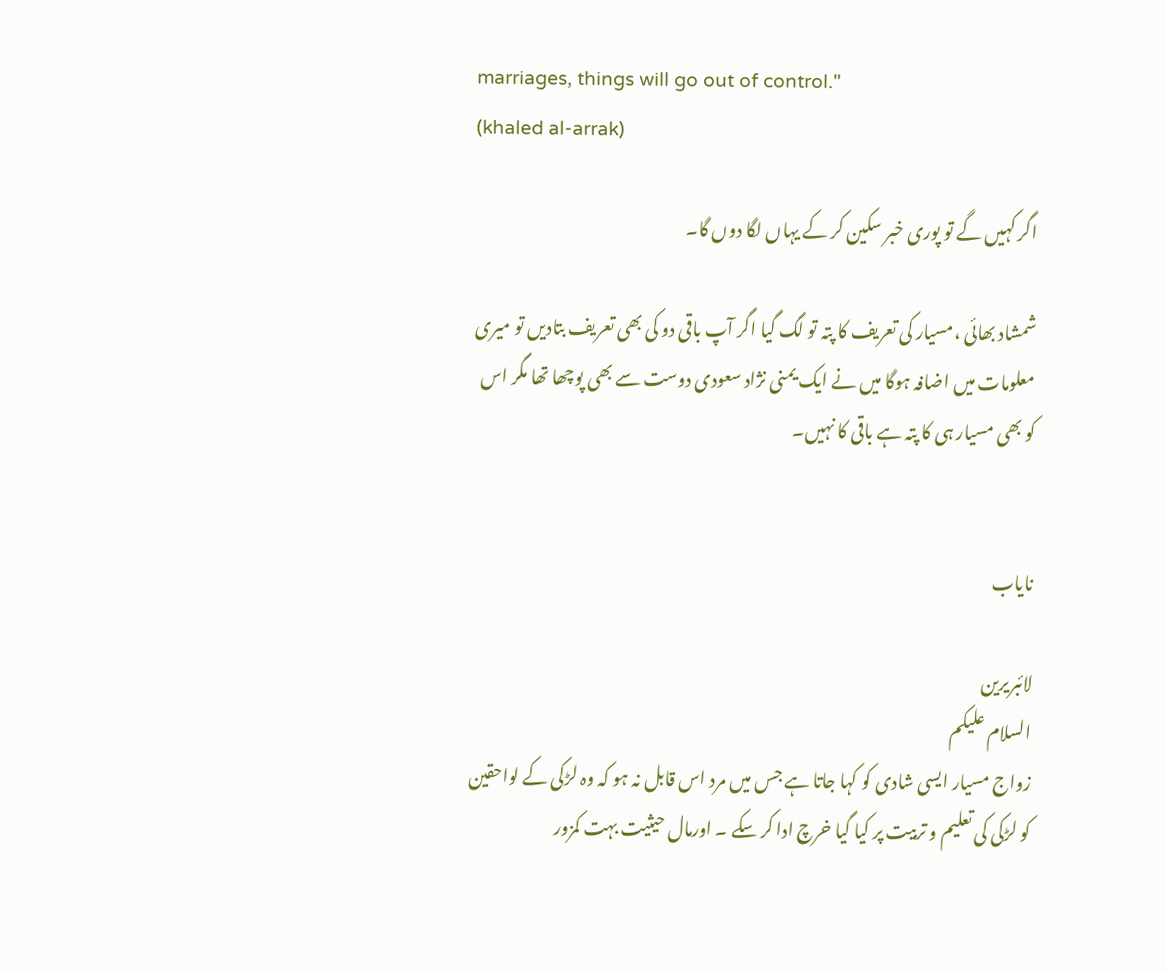marriages, things will go out of control."
(khaled al-arrak)

اگر کہیں گے تو پوری خبر سکین کر کے یہاں لگا دوں گا۔

شمشاد بھائی ،مسیار کی تعریف کا پتہ تو لگ گیا اگر آپ باقی دو کی بھی تعریف بتادیں تو میری معلومات میں اضافہ ہوگا میں نے ایک یمنی نژاد سعودی دوست سے بھی پوچھا تھا مگر اس کو بھی مسیار ہی کا پتہ ہے باقی کا نہیں۔


نایاب

لائبریرین
السلام علیکم
زواج مسیار ایسی شادی کو کہا جاتا ہے جس میں مرد اس قابل نہ ہو کہ وہ لڑکی کے لواحقین کو لڑکی کی تعلیم و تربیت پر کیا گیا خرچ ادا کر سکے ۔ اورمال حیثیت بہت کمزور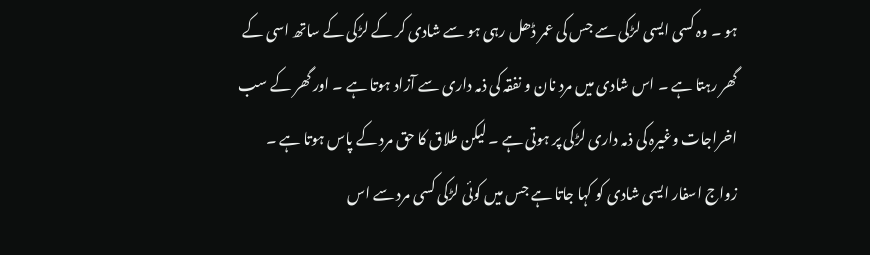ہو ۔ وہ کسی ایسی لڑکی سے جس کی عمر ڈھل رہی ہو سے شادی کر کے لڑکی کے ساتھ اسی کے گھر رہتا ہے ۔ اس شادی میں مرد نان و نفقہ کی ذمہ داری سے آزاد ہوتا ہے ۔ اور گھر کے سب اخراجات وغیرہ کی ذمہ داری لڑکی پر ہوتی ہے ۔ لیکن طلاق کا حق مرد کے پاس ہوتا ہے ۔
زواج اسفار ایسی شادی کو کہا جاتا ہے جس میں کوئی لڑکی کسی مرد سے اس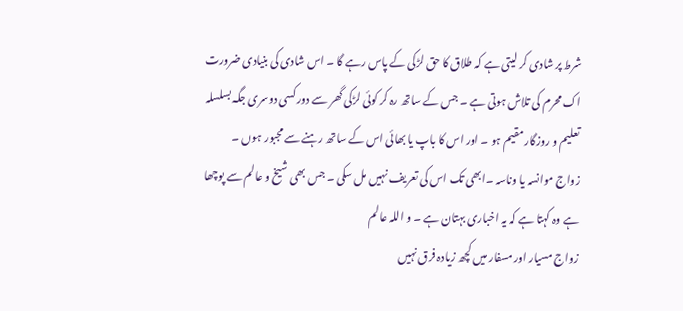شرط پر شادی کر لیتی ہے کہ طلاق کا حق لڑکی کے پاس رہے گا ۔ اس شادی کی بنیادی ضرورت اک محرم کی تلاش ہوتی ہے ۔ جس کے ساتھ رہ کر کوئی لڑکی گھر سے دور کسی دوسری جگہ بسلسلہ تعلیم و روزگار مقیم ہو ۔ اور اس کا باپ یا بھائی اس کے ساتھ رہنے سے مجبور ہوں ۔
زواج موانسہ یا وناسہ ۔ابھی تک اس کی تعریف نہیں مل سکی ۔ جس بھی شیخ و عالم سے پوچھا ہے وہ کہتا ہے کہ یہ اخباری بہتان ہے ۔ و اللہ عالم
زواج مسیار اور مسفار میں کچھ زیادہ فرق نہیں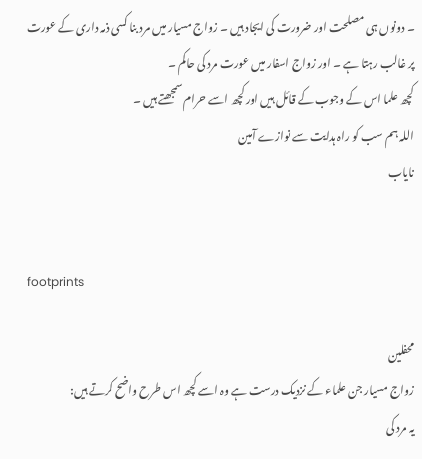۔ دونوں ہی مصلحت اور ضرورت کی ایجاد ہیں ۔ زواج مسیار میں مرد بنا کسی ذمہ داری کے عورت پر غالب رہتا ہے ۔ اور زواج اسفار میں عورت مرد کی حاکم ۔
کچھ علما اس کے وجوب کے قائل ہیں اور کچھ اسے حرام سمجھتے ہیں ۔
اللہ ہم سب کو راہ ہدایت سے نوازے آمین
نایاب


footprints

محفلین
زواج مسیار جن علماء کے نزدیک درست ہے وہ اسے کچھ اس طرح واضح کرتے ہیں:
یہ مرد کی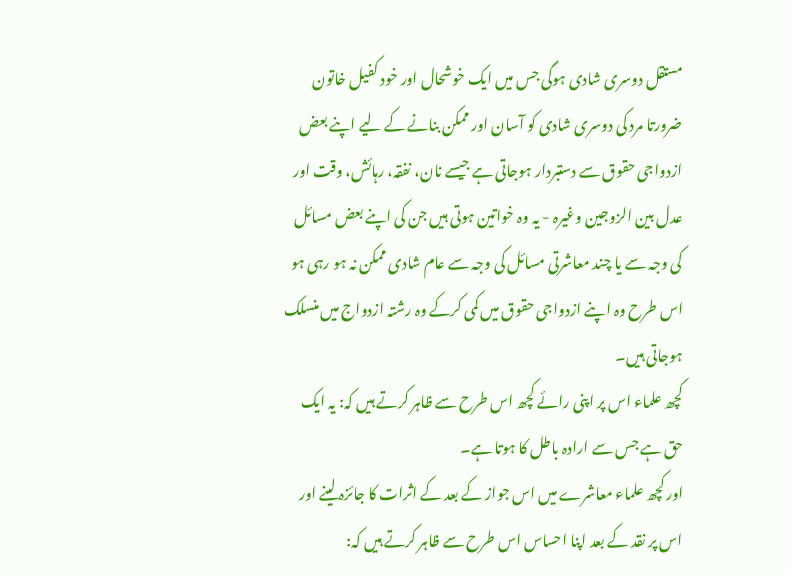مستقل دوسری شادی ہوگی جس میں ایک خوشحال اور خود کفیل خاتون ضرورتا مرد کی دوسری شادی کو آسان اور ممکن بنانے کے لیے اپنے بعض ازدواجی حقوق سے دستبردار ہوجاتی ہے جیسے نان، نفقہ، رہائش، وقت اور عدل بین الزوجین وغیرہ - یہ وہ خواتین ہوتی ہیں جن کی اپنے بعض مسائل کی وجہ سے یا چند معاشرتی مسائل کی وجہ سے عام شادی ممکن نہ ہو رہی ہو اس طرح وہ اپنے ازدواجی حقوق میں کمی کرکے وہ رشتہ ازدواج میں منسلک ہوجاتی ہیں۔
کچھ علماء اس پر اپنی رائے کچھ اس طرح سے ظاہر کرتے ہیں کہ: یہ ایک حق ہے جس سے ارادہ باطل کا ہوتا ہے۔
اور کچھ علماء معاشرے میں اس جواز کے بعد کے اثرات کا جائزہ لینے اور اس پر نقد کے بعد اپنا احساس اس طرح سے ظاہر کرتے ہیں کہ: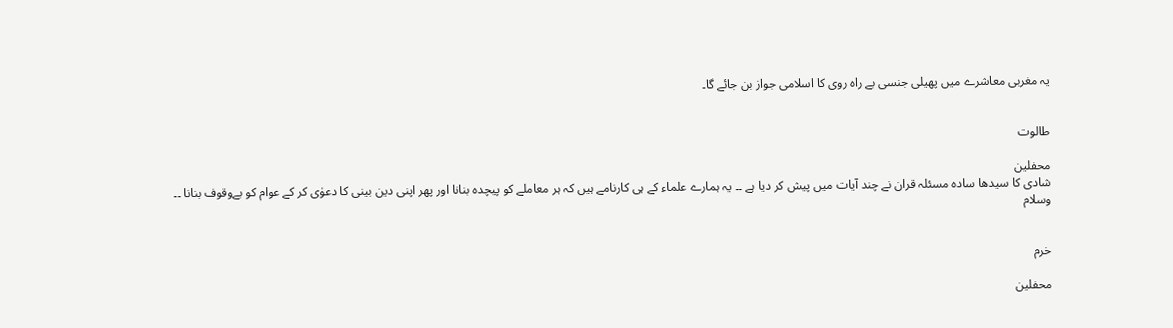یہ مغربی معاشرے میں پھیلی جنسی بے راہ روی کا اسلامی جواز بن جائے گا۔


طالوت

محفلین
شادی کا سیدھا سادہ مسئلہ قران نے چند آیات میں پیش کر دیا ہے ۔۔ یہ ہمارے علماء کے ہی کارنامے ہیں کہ ہر معاملے کو پیچدہ بنانا اور پھر اپنی دین بینی کا دعوٰی کر کے عوام کو بےوقوف بنانا ۔۔
وسلام


خرم

محفلین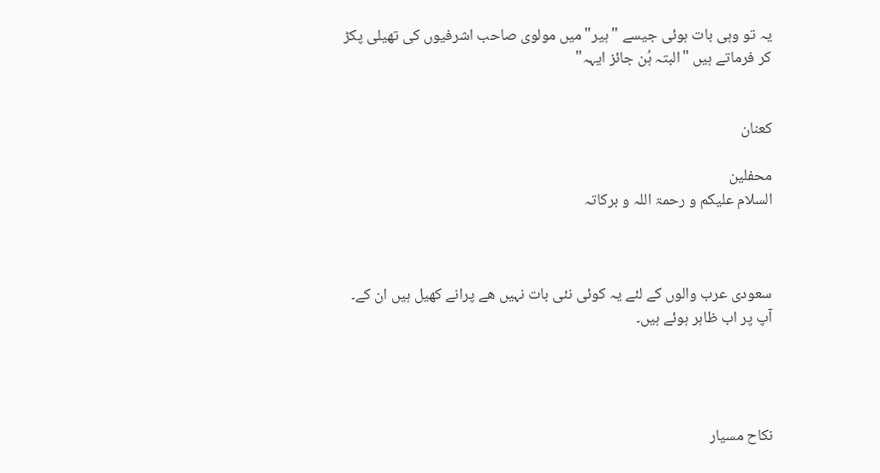یہ تو وہی بات ہوئی جیسے "ہیر"میں مولوی صاحب اشرفیوں کی تھیلی پکڑ کر فرماتے ہیں "البتہ ہُن جائز ایہہ"


کعنان

محفلین
السلام علیکم و رحمۃ اللہ و برکاتہ



سعودی عرب والوں کے لئے یہ کوئی نئی بات نہیں ھے پرانے کھیل ہیں ان کے۔ آپ پر اب ظاہر ہوئے ہیں۔




نکاح مسیار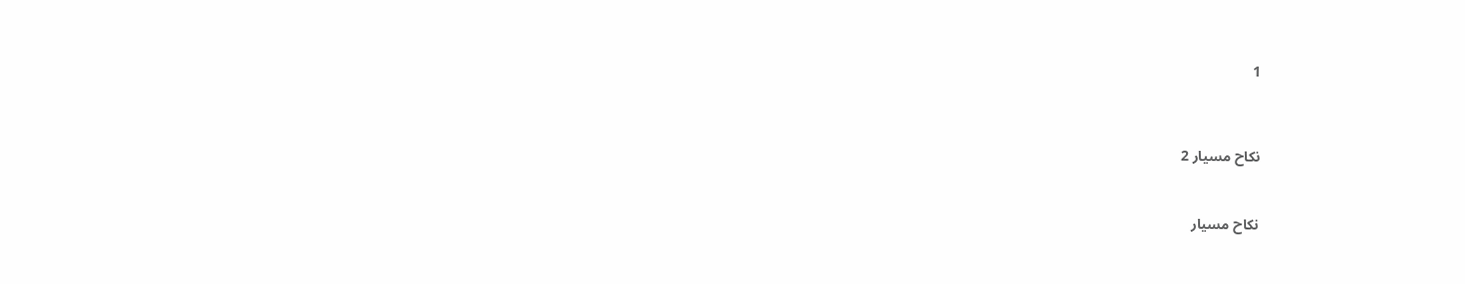1




نکاح مسیار 2



نکاح مسیار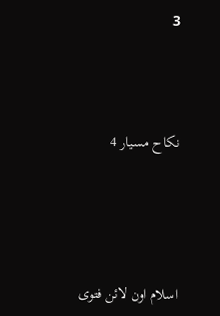3



نکاح مسیار 4




اسلام اون لائن فتوی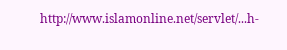http://www.islamonline.net/servlet/...h-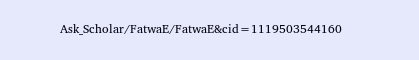Ask_Scholar/FatwaE/FatwaE&cid=1119503544160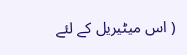( اس میٹیریل کے لئے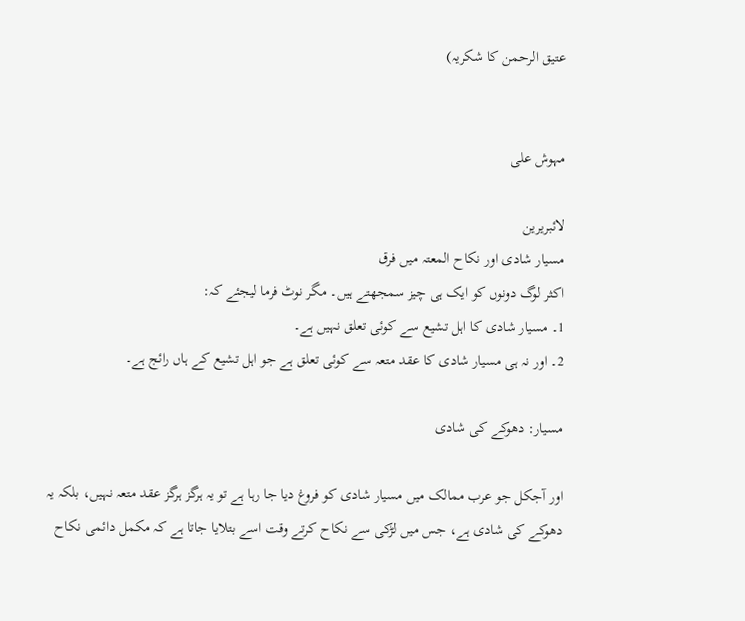عتیق الرحمن کا شکریہ)


مہوش علی

لائبریرین
مسیار شادی اور نکاح المعتہ میں فرق
اکثر لوگ دونوں کو ایک ہی چیز سمجھتے ہیں۔ مگر نوٹ فرما لیجئے کہ:
1۔ مسیار شادی کا اہل تشیع سے کوئی تعلق نہیں ہے۔
2۔ اور نہ ہی مسیار شادی کا عقد متعہ سے کوئی تعلق ہے جو اہل تشیع کے ہاں رائج ہے۔

مسیار: دھوکے کی شادی

اور آجکل جو عرب ممالک میں مسیار شادی کو فروغ دیا جا رہا ہے تو یہ ہرگز ہرگز عقد متعہ نہیں، بلکہ یہ دھوکے کی شادی ہے، جس میں لڑکی سے نکاح کرتے وقت اسے بتلایا جاتا ہے کہ مکمل دائمی نکاح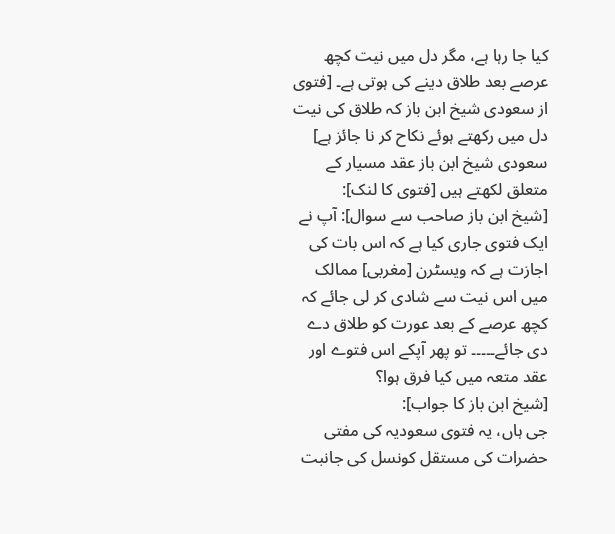کیا جا رہا ہے، مگر دل میں نیت کچھ عرصے بعد طلاق دینے کی ہوتی ہے۔ [فتوی از سعودی شیخ ابن باز کہ طلاق کی نیت دل میں رکھتے ہوئے نکاح کر نا جائز ہے]
سعودی شیخ ابن باز عقد مسیار کے متعلق لکھتے ہیں [فتوی کا لنک]:
[شیخ ابن باز صاحب سے سوال]: آپ نے ایک فتوی جاری کیا ہے کہ اس بات کی اجازت ہے کہ ویسٹرن [مغربی] ممالک میں اس نیت سے شادی کر لی جائے کہ کچھ عرصے کے بعد عورت کو طلاق دے دی جائے۔۔۔۔۔ تو پھر آپکے اس فتوے اور عقد متعہ میں کیا فرق ہوا؟
[شیخ ابن باز کا جواب]:
جی ہاں، یہ فتوی سعودیہ کی مفتی حضرات کی مستقل کونسل کی جانبت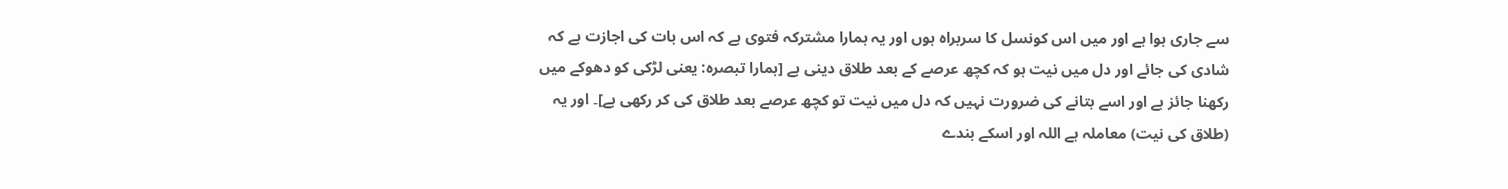سے جاری ہوا ہے اور میں اس کونسل کا سربراہ ہوں اور یہ ہمارا مشترکہ فتوی ہے کہ اس بات کی اجازت ہے کہ شادی کی جائے اور دل میں نیت ہو کہ کچھ عرصے کے بعد طلاق دینی ہے [ہمارا تبصرہ: یعنی لڑکی کو دھوکے میں رکھنا جائز ہے اور اسے بتانے کی ضرورت نہیں کہ دل میں نیت تو کچھ عرصے بعد طلاق کی کر رکھی ہے]۔ اور یہ (طلاق کی نیت) معاملہ ہے اللہ اور اسکے بندے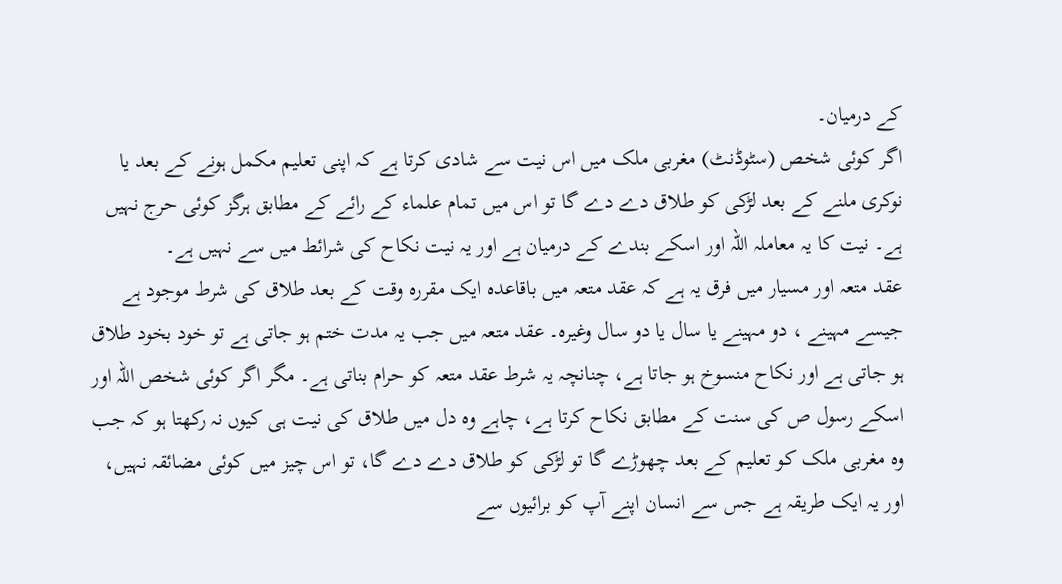کے درمیان۔
اگر کوئی شخص (سٹوڈنٹ) مغربی ملک میں اس نیت سے شادی کرتا ہے کہ اپنی تعلیم مکمل ہونے کے بعد یا نوکری ملنے کے بعد لڑکی کو طلاق دے دے گا تو اس میں تمام علماء کے رائے کے مطابق ہرگز کوئی حرج نہیں ہے۔ نیت کا یہ معاملہ اللہ اور اسکے بندے کے درمیان ہے اور یہ نیت نکاح کی شرائط میں سے نہیں ہے۔
عقد متعہ اور مسیار میں فرق یہ ہے کہ عقد متعہ میں باقاعدہ ایک مقررہ وقت کے بعد طلاق کی شرط موجود ہے جیسے مہینے ، دو مہینے یا سال یا دو سال وغیرہ۔ عقد متعہ میں جب یہ مدت ختم ہو جاتی ہے تو خود بخود طلاق ہو جاتی ہے اور نکاح منسوخ ہو جاتا ہے، چنانچہ یہ شرط عقد متعہ کو حرام بناتی ہے۔ مگر اگر کوئی شخص اللہ اور اسکے رسول ص کی سنت کے مطابق نکاح کرتا ہے، چاہے وہ دل میں طلاق کی نیت ہی کیوں نہ رکھتا ہو کہ جب وہ مغربی ملک کو تعلیم کے بعد چھوڑے گا تو لڑکی کو طلاق دے دے گا، تو اس چیز میں کوئی مضائقہ نہیں، اور یہ ایک طریقہ ہے جس سے انسان اپنے آپ کو برائیوں سے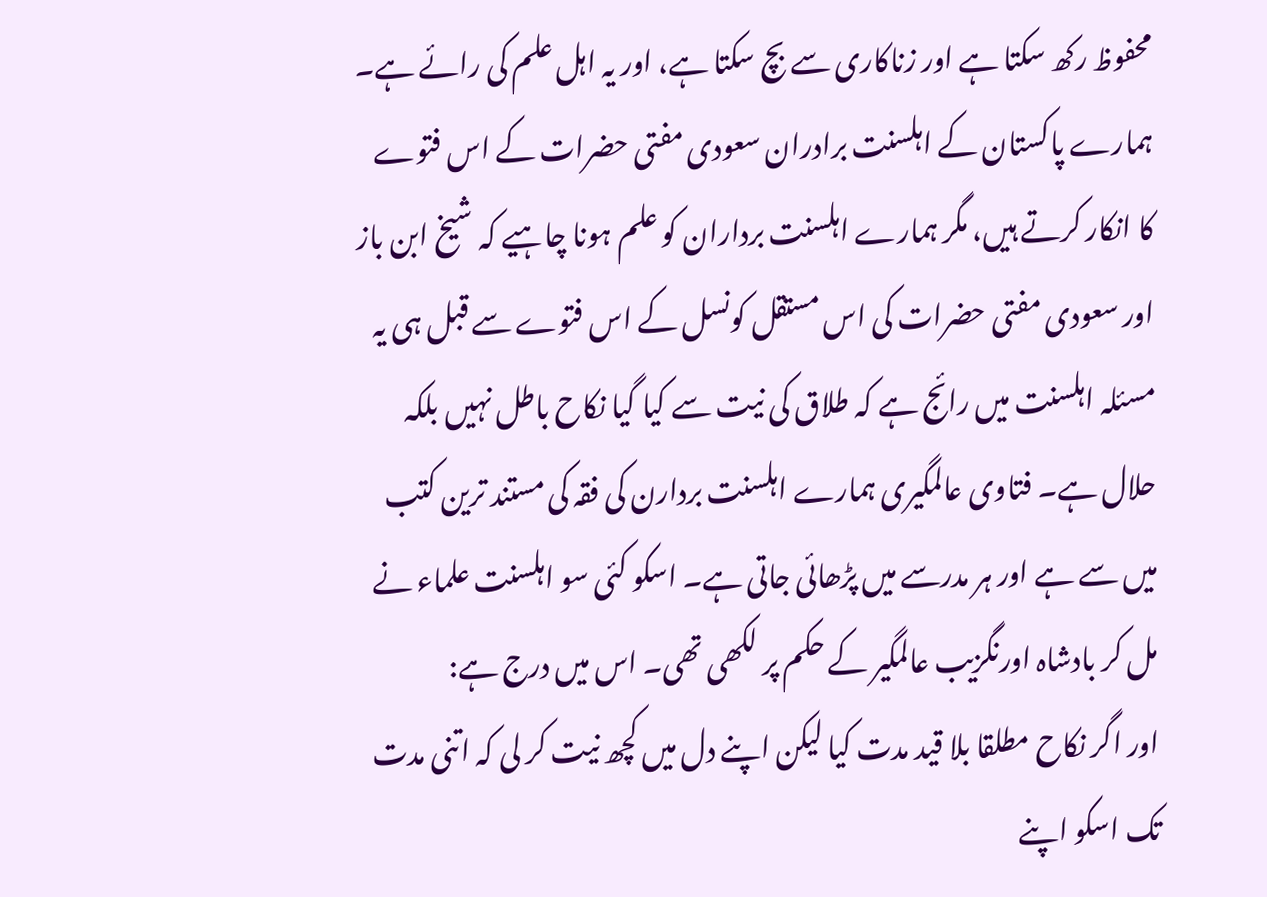محفوظ رکھ سکتا ہے اور زناکاری سے بچ سکتا ہے، اور یہ اہل علم کی رائے ہے۔
ہمارے پاکستان کے اہلسنت برادران سعودی مفتی حضرات کے اس فتوے کا انکار کرتے ہیں، مگر ہمارے اہلسنت برداران کو علم ہونا چاہیے کہ شیخ ابن باز اور سعودی مفتی حضرات کی اس مستقل کونسل کے اس فتوے سے قبل ہی یہ مسئلہ اہلسنت میں رائج ہے کہ طلاق کی نیت سے کیا گیا نکاح باطل نہیں بلکہ حلال ہے۔ فتاوی عالمگیری ہمارے اہلسنت بردارن کی فقہ کی مستند ترین کتب میں سے ہے اور ہر مدرسے میں پڑھائی جاتی ہے۔ اسکو کئی سو اہلسنت علماء نے مل کر بادشاہ اورنگزیب عالمگیر کے حکم پر لکھی تھی۔ اس میں درج ہے:
اور اگر نکاح مطلقا بلا قید مدت کیا لیکن اپنے دل میں کچھ نیت کر لی کہ اتنی مدت تک اسکو اپنے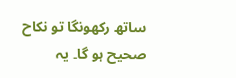ساتھ رکھونگا تو نکاح صحیح ہو گا۔ یہ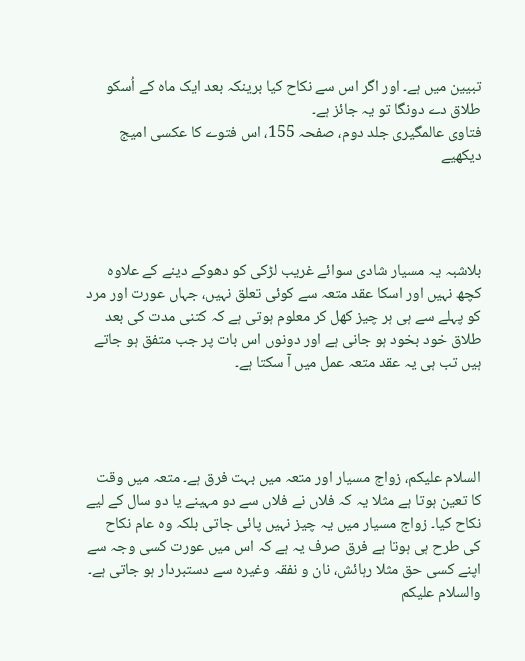تبیین میں ہے۔ اور اگر اس سے نکاح کیا برینکہ بعد ایک ماہ کے اُسکو طلاق دے دونگا تو یہ جائز ہے۔
فتاوی عالمگیری جلد دوم، صفحہ 155، اس فتوے کا عکسی امیج دیکھیے




بلاشبہ یہ مسیار شادی سوائے غریب لڑکی کو دھوکے دینے کے علاوہ کچھ نہیں اور اسکا عقد متعہ سے کوئی تعلق نہیں، جہاں عورت اور مرد کو پہلے سے ہی ہر چیز کھل کر معلوم ہوتی ہے کہ کتنی مدت کی بعد طلاق خود بخود ہو جانی ہے اور دونوں اس بات پر جب متفق ہو جاتے ہیں تب ہی یہ عقد متعہ عمل میں آ سکتا ہے۔




السلام علیکم، زواج مسیار اور متعہ میں بہت فرق ہے۔ متعہ میں وقت کا تعین ہوتا ہے مثلا یہ کہ فلاں نے فلاں سے دو مہینے یا دو سال کے لیے نکاح کیا۔ زواج مسیار میں‌ یہ چیز نہیں پائی جاتی بلکہ وہ عام نکاح کی طرح ہی ہوتا ہے فرق صرف یہ ہے کہ اس میں عورت کسی وجہ سے اپنے کسی حق مثلا رہائش، نان و نفقہ وغیرہ سے دستبردار ہو جاتی ہے۔
والسلام علیکم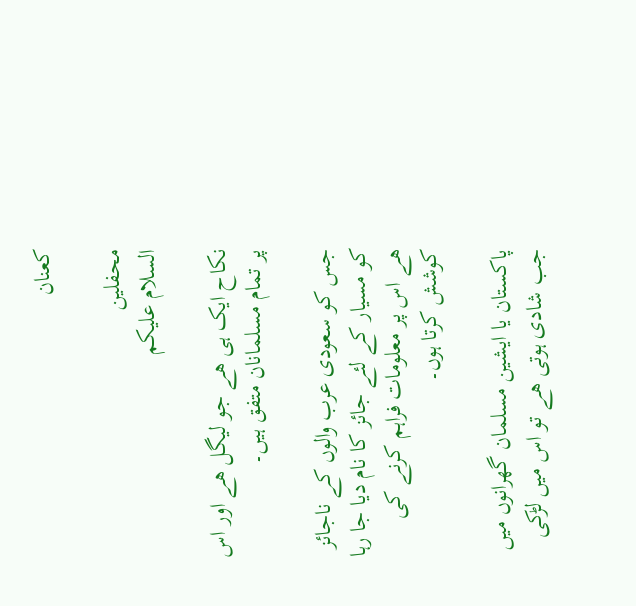کعنان

محفلین
السلام علیکم

نکاح ایک ہی ھے جو لیگل ھے اور اس پر تمام مسلمانان متفق ہیں۔

جس کو سعودی عرب والوں کے ناجائز کو مسیار کے لئے جائز کا نام دیا جا رہا ھے اس پر معلومات فراہم کرنے کی کوشش کرتا ہوں۔

پاکستان یا ایشین مسلمان گھرانوں میں جب شادی ہوتی ھے تو اس میں لڑکی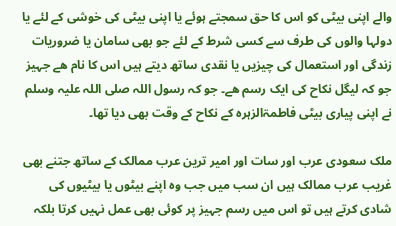والے اپنی بیٹی کو اس کا حق سمجتے ہوئے یا اپنی بیٹی کی خوشی کے لئے یا دولہا والوں کی طرف سے کسی شرط کے لئے جو بھی سامان یا ضروریات زندگی اور استعمال کی چیزیں یا نقدی ساتھ دیتے ہیں اس کا نام ھے جہیز جو کہ لیگل نکاح کی ایک رسم ھے۔ جو کہ رسول اللہ صلی اللہ علیہ وسلم نے اپنی پیاری بیٹی فاطمۃالزہرہ کے نکاح کے وقت بھی دیا تھا۔

ملک سعودی عرب اور سات اور امیر ترین عرب ممالک کے ساتھ جتنے بھی غریب عرب ممالک ہیں ان سب میں جب وہ اپنے بیٹوں یا بیٹیوں کی شادی کرتے ہیں تو اس میں رسم جہیز پر کوئی بھی عمل نہیں کرتا بلکہ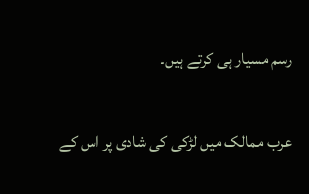رسم مسیار ہی کرتے ہیں۔

عرب ممالک میں لڑکی کی شادی پر اس کے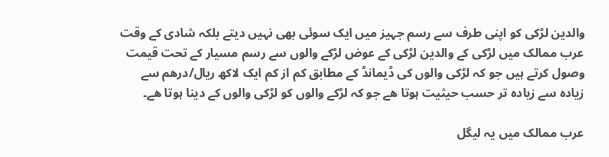والدین لڑکی کو اپنی طرف سے رسم جہیز میں ایک سوئی بھی نہیں دیتے بلکہ شادی کے وقت عرب ممالک میں لڑکی کے والدین لڑکی کے عوض لڑکے والوں سے رسم مسیار کے تحت قیمت وصول کرتے ہیں جو کہ لڑکی والوں کی ڈیمانڈ کے مطابق کم از کم ایک لاکھ ریال/درھم سے زیادہ سے زیادہ تر حسب حیثیت ہوتا ھے جو کہ لڑکے والوں کو لڑکی والوں کے دینا ہوتا ھے۔

عرب ممالک میں یہ لیگل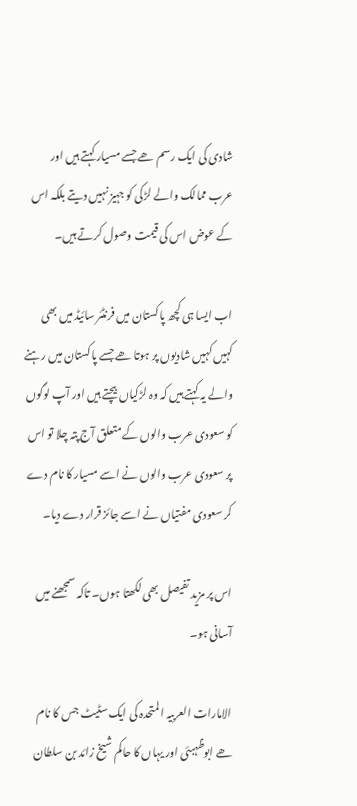شادی کی ایک رسم ھے جسے مسیار کہتے ہیں اور عرب ممالک والے لڑکی کو جہیز نہیں دیتے بلکہ اس کے عوض اس کی قیمت وصول کرتے ہیں۔

اب ایسا ہی کچھ پاکستان میں فرنٹئر سائیڈ میں بھی کہیں کہیں شادیوں پر ہوتا ھے جسے پاکستان میں رہنے والے یہ کہتے ہیں کہ وہ لڑکیاں بیچتے ہیں اور آپ لوگوں کو سعودی عرب والوں کے متعلق آج پتہ چلا تو اس پر سعودی عرب والوں نے اسے مسیار کا نام دے کر سعودی مفتیاں نے اسے جائز قرار دے دیا۔

اس پر مزید تفیصل بھی لکھتا ہوں۔ تاکہ سمجھنے میں آسانی ہو۔

الامارات العربیہ المتحدہ کی ایک سٹیٹ جس کا نام ھے ابوظہبئی اور یہاں کا حاکم شیخ زائد بن سلطان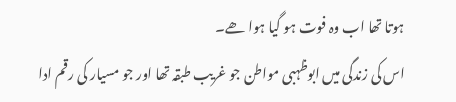ہوتا تھا اب وہ فوت ہو گیا ہوا ھے۔
اس کی زندگی میں ابوظہبی مواطن جو غریب طبقہ تھا اور جو مسیار کی رقم ادا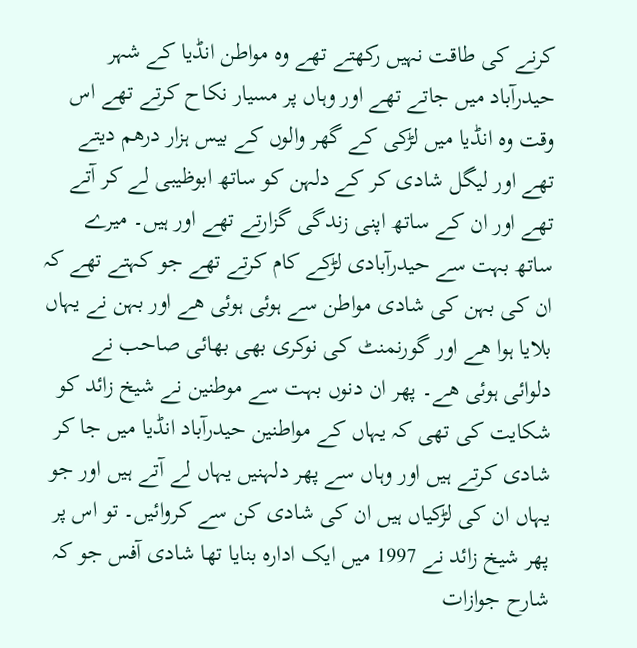کرنے کی طاقت نہیں رکھتے تھے وہ مواطن انڈیا کے شہر حیدرآباد میں جاتے تھے اور وہاں پر مسیار نکاح کرتے تھے اس وقت وہ انڈیا میں لڑکی کے گھر والوں کے بیس ہزار درھم دیتے تھے اور لیگل شادی کر کے دلہن کو ساتھ ابوظیبی لے کر آتے تھے اور ان کے ساتھ اپنی زندگی گزارتے تھے اور ہیں۔ میرے ساتھ بہت سے حیدرآبادی لڑکے کام کرتے تھے جو کہتے تھے کہ ان کی بہن کی شادی مواطن سے ہوئی ہوئی ھے اور بہن نے یہاں بلایا ہوا ھے اور گورنمنٹ کی نوکری بھی بھائی صاحب نے دلوائی ہوئی ھے۔ پھر ان دنوں بہت سے موطنین نے شیخ زائد کو شکایت کی تھی کہ یہاں کے مواطنین حیدرآباد انڈیا میں جا کر شادی کرتے ہیں اور وہاں سے پھر دلہنیں یہاں لے آتے ہیں اور جو یہاں ان کی لڑکیاں ہیں ان کی شادی کن سے کروائیں۔ تو اس پر پھر شیخ زائد نے 1997 میں ایک ادارہ بنایا تھا شادی آفس جو کہ شارح جوازات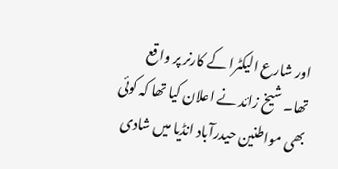اور شارع الیکٹرا کے کارنر پر واقع تھا۔ شیخ زائد نے اعلان کیا تھا کہ کوئی بھی مواطنین حیدرآباد انڈیا میں شادی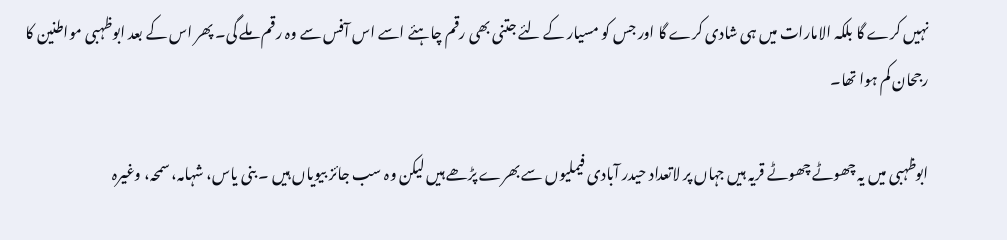نہیں کرے گا بلکہ الامارات میں ہی شادی کرے گا اور جس کو مسیار کے لئے جتنی بھی رقم چاہئے اسے اس آفس سے وہ رقم ملے گی۔ پھر اس کے بعد ابوظہبی مواطنین کا رجحان کم ہوا تھا۔

ابوظہبی میں یہ چھوٹے چھوٹے قریہ ہیں جہاں پر لاتعداد حیدر آبادی فیملیوں سے بھرے پڑھے ہیں لیکن وہ سب جائز بیویاں ہیں ۔ بنی یاس، شہامہ، سمحہ، وغیرہ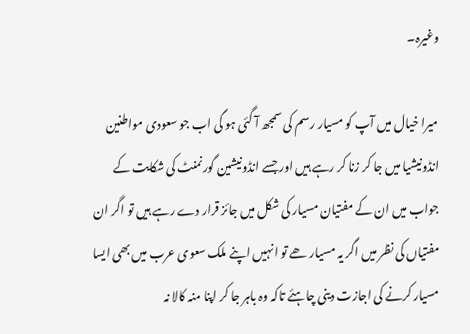وغیرہ۔

میرا خیال میں آپ کو مسیار رسم کی سمجھ آ گئی ہو گی اب جو سعودی مواطنین انڈونیشیا میں جا کر زنا کر رہے ہیں اور جسے انڈونیشین گورنمنٹ کی شکایت کے جواب میں ان کے مفتیان مسیار کی شکل میں جائز قرار دے رہے ہیں تو اگر ان مفتیاں کی نظر میں اگر یہ مسیار ھے تو انہیں اپنے ملک سعوی عرب میں بھی ایسا مسیار کرنے کی اجازت دینی چاہئے تاکہ وہ باہر جا کر اپنا منہ کالا نہ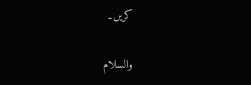کریں۔

والسلام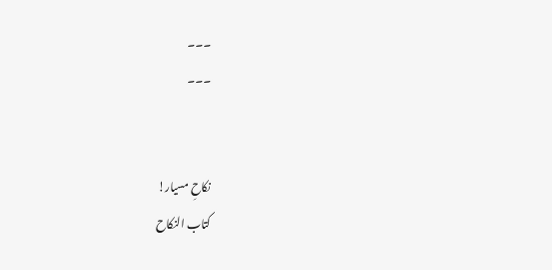۔۔۔
۔۔۔


نکاحِ مسیار!
کتاب النکاح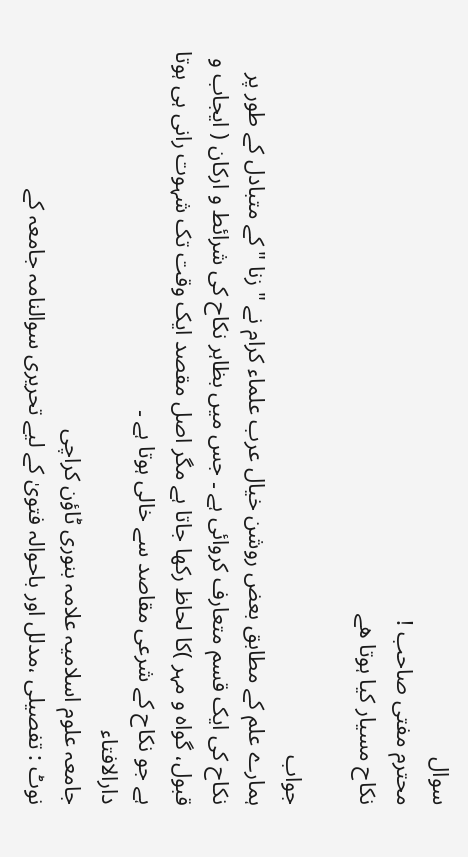سوال
محترم مفتی صاحب !
نکاح مسیار کیا ہوتا ھے

جواب
ہمارے علم کے مطابق بعض روشن خیال عرب علماء کرام نے " زنا "کے متبادل کے طور پر نکاح کی ایک قسم متعارف کروائی ہے ۔ جس میں بظاہر نکاح کی شرائط و ارکان ( ایجاب و قبول، گواہ و مہر )کا لحاظ رکھا جاتا ہے مگر اصل مقصد ایک وقت تک شہوت رانی ہی ہوتا ہے جو نکاح کے شرعی مقاصد سے خالی ہوتا ہے ۔
دارالافتاء
جامعہ علوم اسلامیہ علامہ بنوری ٹاؤن کراچی
نوٹ : تفصیلی ،مدلل اور باحوالہ فتویٰ کے لیے تحریری سوالنامہ جامعہ کے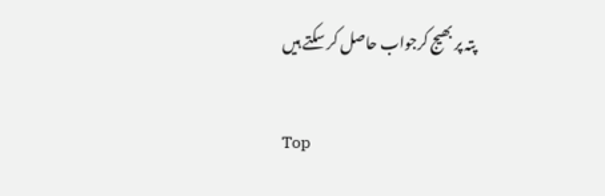پتہ پر بھیج کرجواب حاصل کر سکتے ہیں

Top